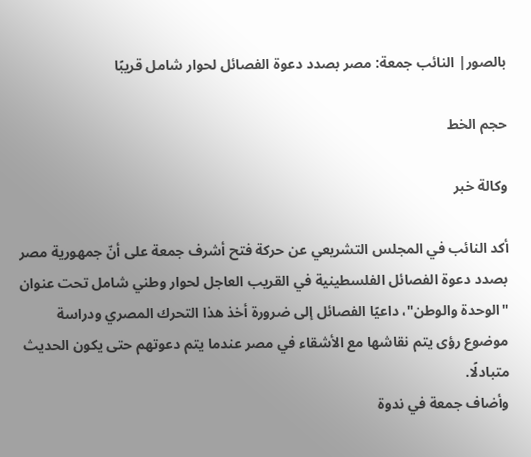بالصور| النائب جمعة: مصر بصدد دعوة الفصائل لحوار شامل قريبًا

حجم الخط

وكالة خبر

أكد النائب في المجلس التشريعي عن حركة فتح أشرف جمعة على أنّ جمهورية مصر بصدد دعوة الفصائل الفلسطينية في القريب العاجل لحوار وطني شامل تحت عنوان "الوحدة والوطن"، داعيًا الفصائل إلى ضرورة أخذ هذا التحرك المصري ودراسة موضوع رؤى يتم نقاشها مع الأشقاء في مصر عندما يتم دعوتهم حتى يكون الحديث متبادلًا.
وأضاف جمعة في ندوة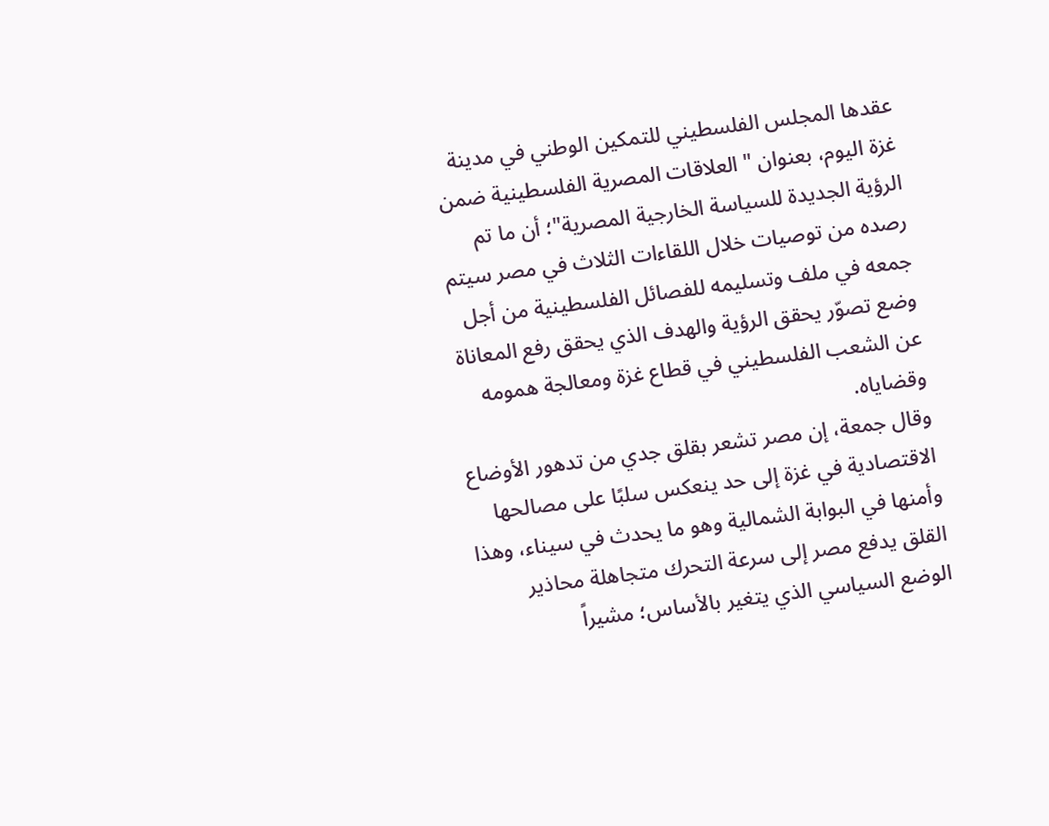عقدها المجلس الفلسطيني للتمكين الوطني في مدينة غزة اليوم، بعنوان " العلاقات المصرية الفلسطينية ضمن الرؤية الجديدة للسياسة الخارجية المصرية"؛ أن ما تم رصده من توصيات خلال اللقاءات الثلاث في مصر سيتم جمعه في ملف وتسليمه للفصائل الفلسطينية من أجل وضع تصوّر يحقق الرؤية والهدف الذي يحقق رفع المعاناة عن الشعب الفلسطيني في قطاع غزة ومعالجة همومه وقضاياه.
وقال جمعة، إن مصر تشعر بقلق جدي من تدهور الأوضاع الاقتصادية في غزة إلى حد ينعكس سلبًا على مصالحها وأمنها في البوابة الشمالية وهو ما يحدث في سيناء، وهذا القلق يدفع مصر إلى سرعة التحرك متجاهلة محاذير الوضع السياسي الذي يتغير بالأساس؛ مشيراً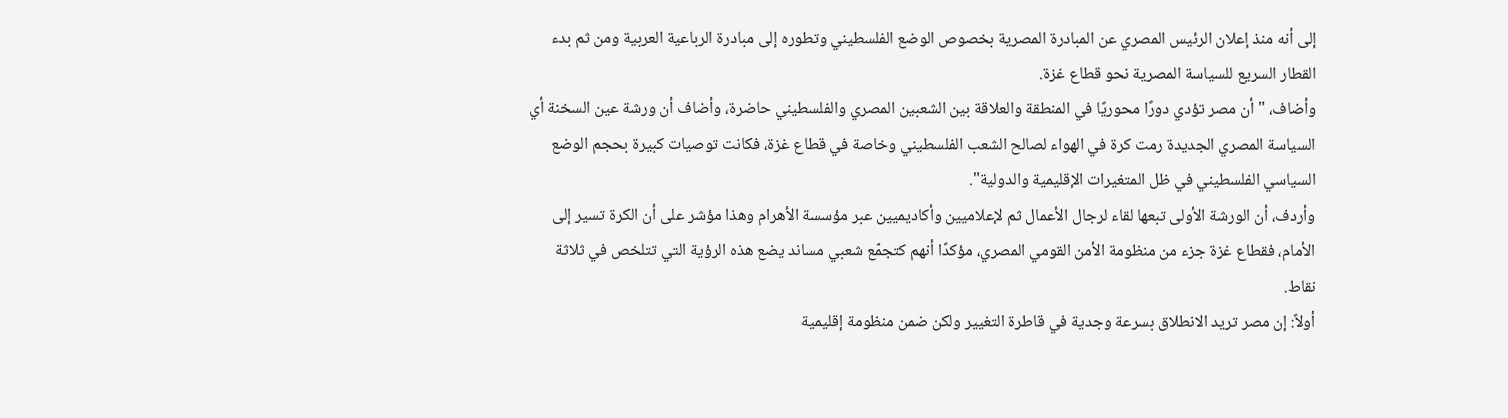إلى أنه منذ إعلان الرئيس المصري عن المبادرة المصرية بخصوص الوضع الفلسطيني وتطوره إلى مبادرة الرباعية العربية ومن ثم بدء القطار السريع للسياسة المصرية نحو قطاع غزة.
وأضاف، "أن مصر تؤدي دورًا محوريًا في المنطقة والعلاقة بين الشعبين المصري والفلسطيني حاضرة، وأضاف أن ورشة عين السخنة أي السياسة المصري الجديدة رمت كرة في الهواء لصالح الشعب الفلسطيني وخاصة في قطاع غزة، فكانت توصيات كبيرة بحجم الوضع السياسي الفلسطيني في ظل المتغيرات الإقليمية والدولية".
وأردف، أن الورشة الأولى تبعها لقاء لرجال الأعمال ثم لإعلاميين وأكاديميين عبر مؤسسة الأهرام وهذا مؤشر على أن الكرة تسير إلى الأمام، فقطاع غزة جزء من منظومة الأمن القومي المصري، مؤكدًا أنهم كتجمّع شعبي مساند يضع هذه الرؤية التي تتلخص في ثلاثة نقاط.
أولاً: إن مصر تريد الانطلاق بسرعة وجدية في قاطرة التغيير ولكن ضمن منظومة إقليمية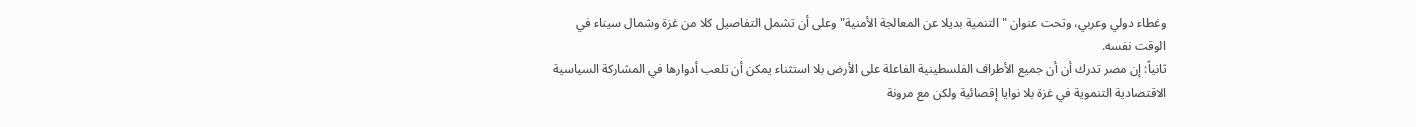وغطاء دولي وعربي، وتحت عنوان " التنمية بديلا عن المعالجة الأمنية" وعلى أن تشمل التفاصيل كلا من غزة وشمال سيناء في الوقت نفسه.
ثانياً: إن مصر تدرك أن أن جميع الأطراف الفلسطينية الفاعلة على الأرض بلا استثناء يمكن أن تلعب أدوارها في المشاركة السياسية الاقتصادية التنموية في غزة بلا نوايا إقصائية ولكن مع مرونة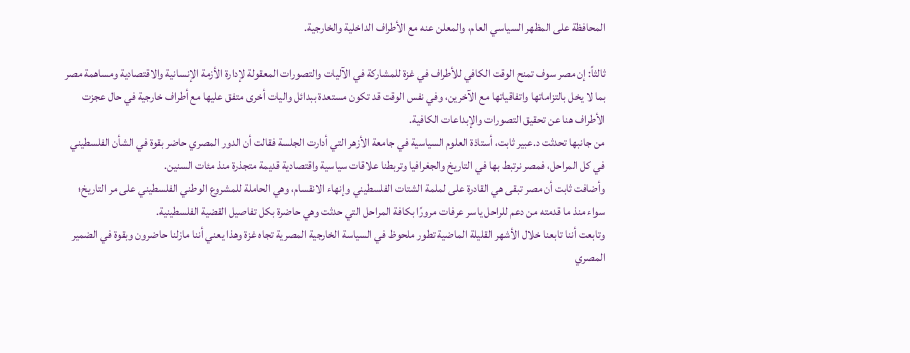المحافظة على المظهر السياسي العام، والمعلن عنه مع الأطراف الداخلية والخارجية.

ثالثاً: إن مصر سوف تمنح الوقت الكافي للأطراف في غزة للمشاركة في الآليات والتصورات المعقولة لإدارة الأزمة الإنسانية والاقتصادية ومساهمة مصر بما لا يخل بالتزاماتها واتفاقياتها مع الآخرين، وفي نفس الوقت قد تكون مستعدة ببدائل واليات أخرى متفق عليها مع أطراف خارجية في حال عجزت الأطراف هنا عن تحقيق التصورات والإبداعات الكافية.
من جانبها تحدثت د.عبير ثابت، أستاذة العلوم السياسية في جامعة الأزهر التي أدارت الجلسة فقالت أن الدور المصري حاضر بقوة في الشأن الفلسطيني في كل المراحل، فمصر نرتبط بها في التاريخ والجغرافيا وتربطنا علاقات سياسية واقتصادية قديمة متجذرة منذ مئات السنين.
وأضافت ثابت أن مصر تبقى هي القادرة على لملمة الشتات الفلسطيني وإنهاء الانقسام، وهي الحاملة للمشروع الوطني الفلسطيني على مر التاريخ؛ سواء منذ ما قدمته من دعم للراحل ياسر عرفات مرورًا بكافة المراحل التي حدثت وهي حاضرة بكل تفاصيل القضية الفلسطينية.
وتابعت أننا تابعنا خلال الأشهر القليلة الماضية تطور ملحوظ في السياسة الخارجية المصرية تجاه غزة وهذا يعني أننا مازلنا حاضرون وبقوة في الضمير المصري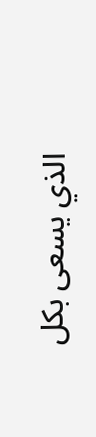الذي يسعى بكل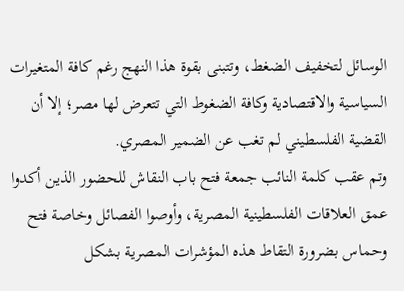الوسائل لتخفيف الضغط، وتتبنى بقوة هذا النهج رغم كافة المتغيرات السياسية والاقتصادية وكافة الضغوط التي تتعرض لها مصر؛ إلا أن القضية الفلسطيني لم تغب عن الضمير المصري.
وتم عقب كلمة النائب جمعة فتح باب النقاش للحضور الذين أكدوا عمق العلاقات الفلسطينية المصرية، وأوصوا الفصائل وخاصة فتح وحماس بضرورة التقاط هذه المؤشرات المصرية بشكل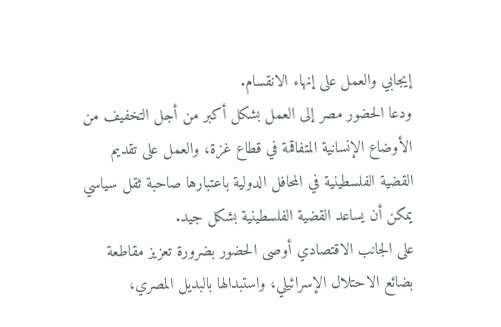إيجابي والعمل على إنهاء الانقسام.
ودعا الحضور مصر إلى العمل بشكل أكبر من أجل التخفيف من الأوضاع الإنسانية المتفاقمة في قطاع غزة، والعمل على تقديم القضية الفلسطينية في المحافل الدولية باعتبارها صاحبة ثقل سياسي يمكن أن يساعد القضية الفلسطينية بشكل جيد.
على الجانب الاقتصادي أوصى الحضور بضرورة تعزيز مقاطعة بضائع الاحتلال الإسرائيلي، واستبدالها بالبديل المصري،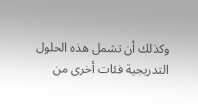وكذلك أن تشمل هذه الحلول التدريجية فئات أخرى من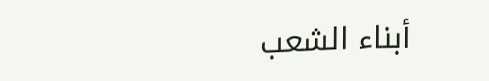أبناء الشعب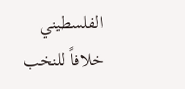الفلسطيني خلافاً للنخب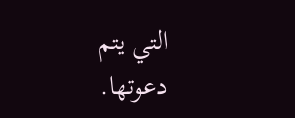التي يتم دعوتها.